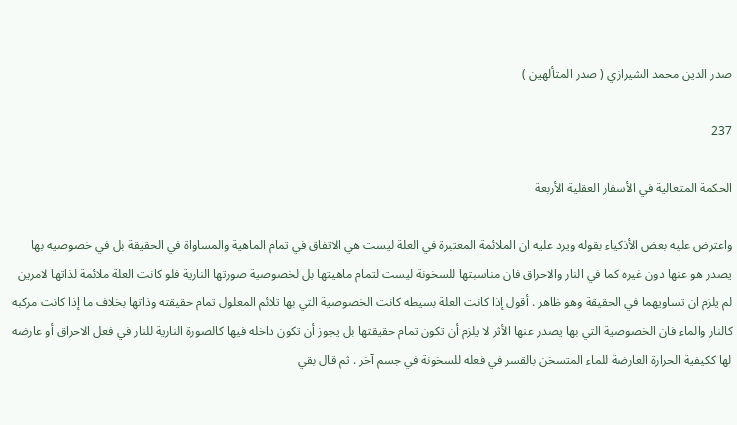صدر الدين محمد الشيرازي ( صدر المتألهين )

237

الحكمة المتعالية في الأسفار العقلية الأربعة

واعترض عليه بعض الأذكياء بقوله ويرد عليه ان الملائمة المعتبرة في العلة ليست هي الاتفاق في تمام الماهية والمساواة في الحقيقة بل في خصوصيه بها يصدر هو عنها دون غيره كما في النار والاحراق فان مناسبتها للسخونة ليست لتمام ماهيتها بل لخصوصية صورتها النارية فلو كانت العلة ملائمة لذاتها لامرين لم يلزم ان تساويهما في الحقيقة وهو ظاهر . أقول إذا كانت العلة بسيطه كانت الخصوصية التي بها تلائم المعلول تمام حقيقته وذاتها بخلاف ما إذا كانت مركبه كالنار والماء فان الخصوصية التي بها يصدر عنها الأثر لا يلزم أن تكون تمام حقيقتها بل يجوز أن تكون داخله فيها كالصورة النارية للنار في فعل الاحراق أو عارضه لها ككيفية الحرارة العارضة للماء المتسخن بالقسر في فعله للسخونة في جسم آخر . ثم قال بقي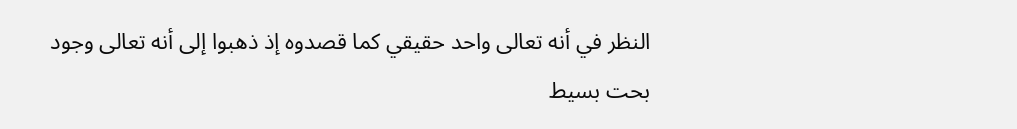النظر في أنه تعالى واحد حقيقي كما قصدوه إذ ذهبوا إلى أنه تعالى وجود بحت بسيط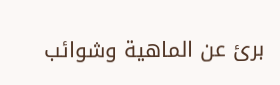برئ عن الماهية وشوائب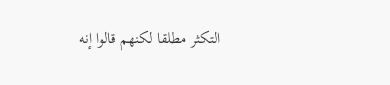التكثر مطلقا لكنهم قالوا إنه